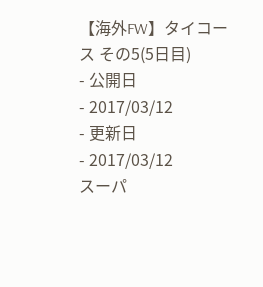【海外FW】タイコース その5(5日目)
- 公開日
- 2017/03/12
- 更新日
- 2017/03/12
スーパ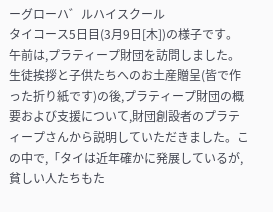ーグローハ゛ルハイスクール
タイコース5日目(3月9日[木])の様子です。
午前は,プラティープ財団を訪問しました。
生徒挨拶と子供たちへのお土産贈呈(皆で作った折り紙です)の後,プラティープ財団の概要および支援について,財団創設者のプラティープさんから説明していただきました。この中で,「タイは近年確かに発展しているが,貧しい人たちもた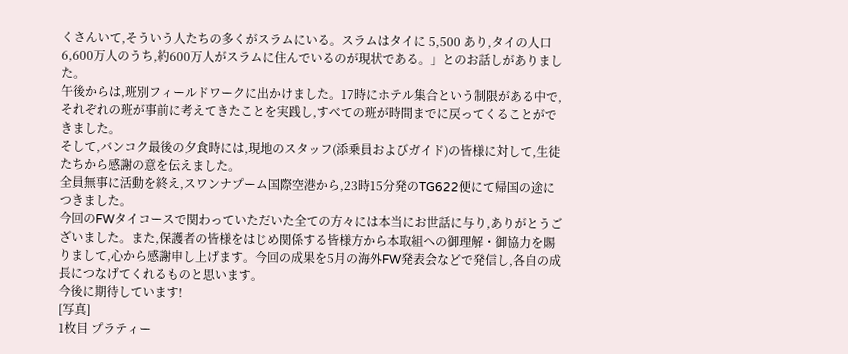くさんいて,そういう人たちの多くがスラムにいる。スラムはタイに 5,500 あり,タイの人口 6,600万人のうち,約600万人がスラムに住んでいるのが現状である。」とのお話しがありました。
午後からは,班別フィールドワークに出かけました。17時にホテル集合という制限がある中で,それぞれの班が事前に考えてきたことを実践し,すべての班が時間までに戻ってくることができました。
そして,バンコク最後の夕食時には,現地のスタッフ(添乗員およびガイド)の皆様に対して,生徒たちから感謝の意を伝えました。
全員無事に活動を終え,スワンナプーム国際空港から,23時15分発のTG622便にて帰国の途につきました。
今回のFWタイコースで関わっていただいた全ての方々には本当にお世話に与り,ありがとうございました。また,保護者の皆様をはじめ関係する皆様方から本取組への御理解・御協力を賜りまして,心から感謝申し上げます。今回の成果を5月の海外FW発表会などで発信し,各自の成長につなげてくれるものと思います。
今後に期待しています!
[写真]
1枚目 プラティー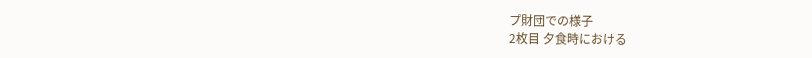プ財団での様子
2枚目 夕食時における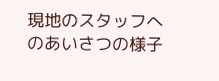現地のスタッフへのあいさつの様子